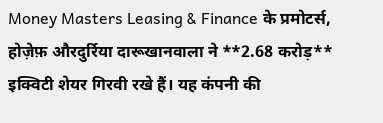Money Masters Leasing & Finance के प्रमोटर्स, होज़ेफ़ औरदुर्रिया दारूखानवाला ने **2.68 करोड़** इक्विटी शेयर गिरवी रखे हैं। यह कंपनी की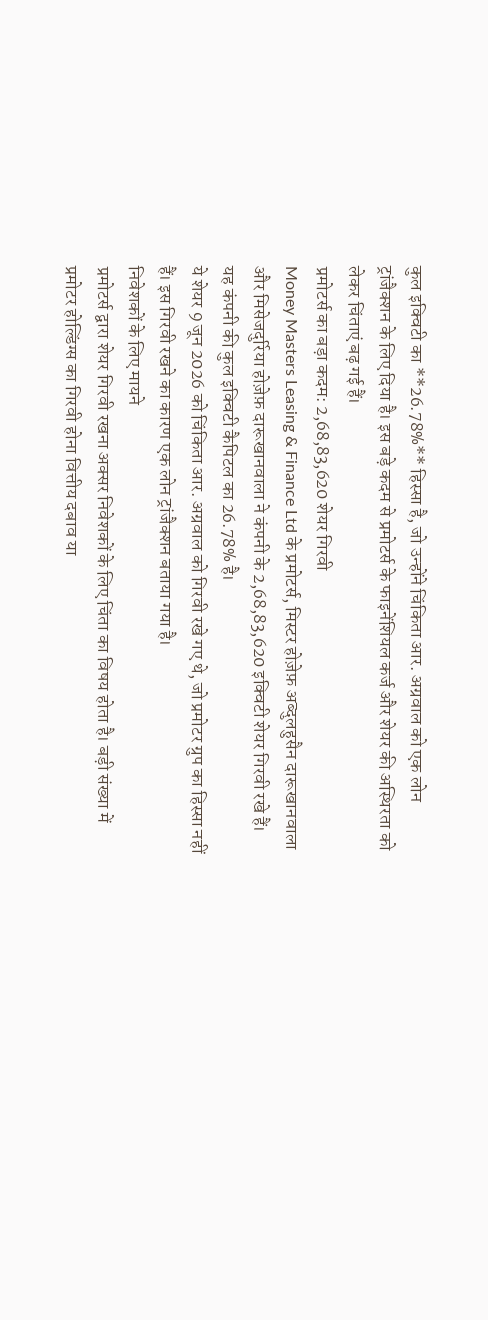कुल इक्विटी का **26.78%** हिस्सा है, जो उन्होंने चिंकिता आर. अग्रवाल को एक लोन ट्रांजैक्शन के लिए दिया है। इस बड़े कदम से प्रमोटर्स के फाइनेंशियल कर्ज और शेयर की अस्थिरता को लेकर चिंताएं बढ़ गई हैं।
प्रमोटर्स का बड़ा कदम: 2,68,83,620 शेयर गिरवी
Money Masters Leasing & Finance Ltd के प्रमोटर्स, मिस्टर होज़ेफ़ अब्दुलहुसैन दारूखानवाला और मिसेजदुर्रिया होज़ेफ़ दारूखानवाला ने कंपनी के 2,68,83,620 इक्विटी शेयर गिरवी रखे हैं। यह कंपनी की कुल इक्विटी कैपिटल का 26.78% है।
ये शेयर 9 जून 2026 को चिंकिता आर. अग्रवाल को गिरवी रखे गए थे, जो प्रमोटर ग्रुप का हिस्सा नहीं हैं। इस गिरवी रखने का कारण एक लोन ट्रांजैक्शन बताया गया है।
निवेशकों के लिए मायने
प्रमोटर्स द्वारा शेयर गिरवी रखना अक्सर निवेशकों के लिए चिंता का विषय होता है। बड़ी संख्या में प्रमोटर होल्डिंग्स का गिरवी होना वित्तीय दबाव या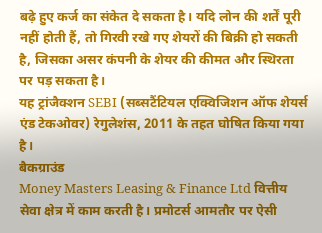बढ़े हुए कर्ज का संकेत दे सकता है। यदि लोन की शर्तें पूरी नहीं होती हैं, तो गिरवी रखे गए शेयरों की बिक्री हो सकती है, जिसका असर कंपनी के शेयर की कीमत और स्थिरता पर पड़ सकता है।
यह ट्रांजैक्शन SEBI (सब्सटैंटियल एक्विजिशन ऑफ शेयर्स एंड टेकओवर) रेगुलेशंस, 2011 के तहत घोषित किया गया है।
बैकग्राउंड
Money Masters Leasing & Finance Ltd वित्तीय सेवा क्षेत्र में काम करती है। प्रमोटर्स आमतौर पर ऐसी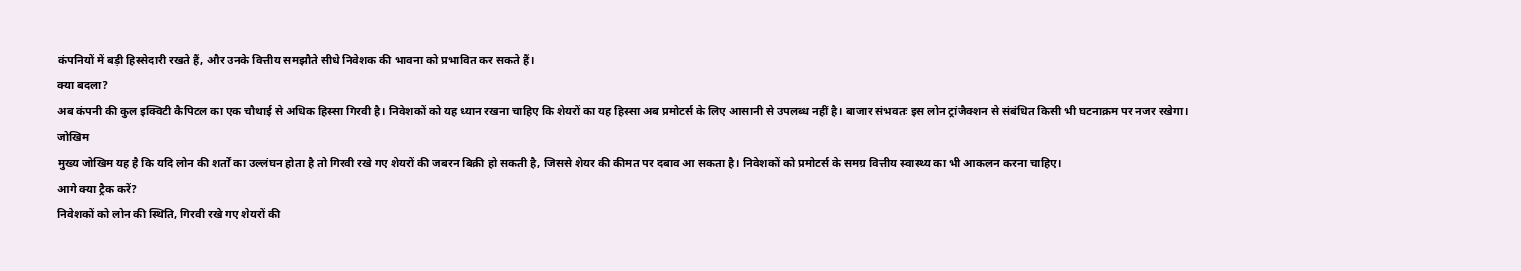कंपनियों में बड़ी हिस्सेदारी रखते हैं, और उनके वित्तीय समझौते सीधे निवेशक की भावना को प्रभावित कर सकते हैं।
क्या बदला?
अब कंपनी की कुल इक्विटी कैपिटल का एक चौथाई से अधिक हिस्सा गिरवी है। निवेशकों को यह ध्यान रखना चाहिए कि शेयरों का यह हिस्सा अब प्रमोटर्स के लिए आसानी से उपलब्ध नहीं है। बाजार संभवतः इस लोन ट्रांजैक्शन से संबंधित किसी भी घटनाक्रम पर नजर रखेगा।
जोखिम
मुख्य जोखिम यह है कि यदि लोन की शर्तों का उल्लंघन होता है तो गिरवी रखे गए शेयरों की जबरन बिक्री हो सकती है, जिससे शेयर की कीमत पर दबाव आ सकता है। निवेशकों को प्रमोटर्स के समग्र वित्तीय स्वास्थ्य का भी आकलन करना चाहिए।
आगे क्या ट्रैक करें?
निवेशकों को लोन की स्थिति, गिरवी रखे गए शेयरों की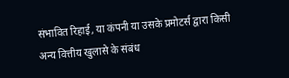संभावित रिहाई, या कंपनी या उसके प्रमोटर्स द्वारा किसी अन्य वित्तीय खुलासे के संबंध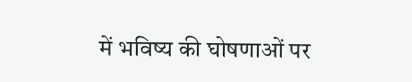में भविष्य की घोषणाओं पर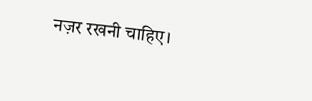नज़र रखनी चाहिए।